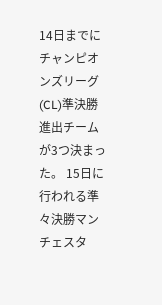14日までにチャンピオンズリーグ(CL)準決勝進出チームが3つ決まった。 15日に行われる準々決勝マンチェスタ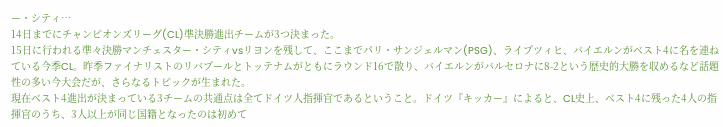ー・シティ…
14日までにチャンピオンズリーグ(CL)準決勝進出チームが3つ決まった。
15日に行われる準々決勝マンチェスター・シティvsリヨンを残して、ここまでパリ・サンジェルマン(PSG)、ライプツィヒ、バイエルンがベスト4に名を連ねている今季CL。昨季ファイナリストのリバプールとトッテナムがともにラウンド16で散り、バイエルンがバルセロナに8-2という歴史的大勝を収めるなど話題性の多い今大会だが、さらなるトピックが生まれた。
現在ベスト4進出が決まっている3チームの共通点は全てドイツ人指揮官であるということ。ドイツ『キッカー』によると、CL史上、ベスト4に残った4人の指揮官のうち、3人以上が同じ国籍となったのは初めて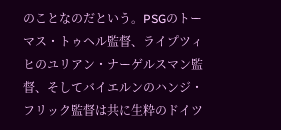のことなのだという。PSGのトーマス・トゥヘル監督、ライプツィヒのユリアン・ナーゲルスマン監督、そしてバイエルンのハンジ・フリック監督は共に生粋のドイツ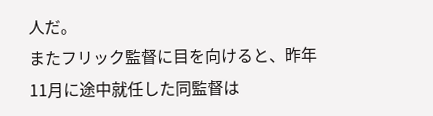人だ。
またフリック監督に目を向けると、昨年11月に途中就任した同監督は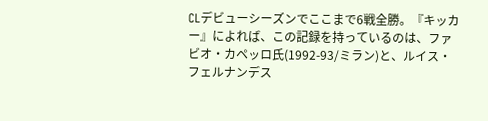CLデビューシーズンでここまで6戦全勝。『キッカー』によれば、この記録を持っているのは、ファビオ・カペッロ氏(1992-93/ミラン)と、ルイス・フェルナンデス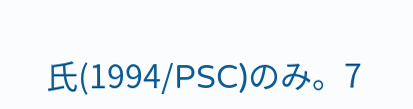氏(1994/PSC)のみ。7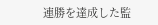連勝を達成した監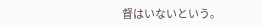督はいないという。